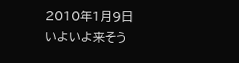2010年1月9日
いよいよ来そう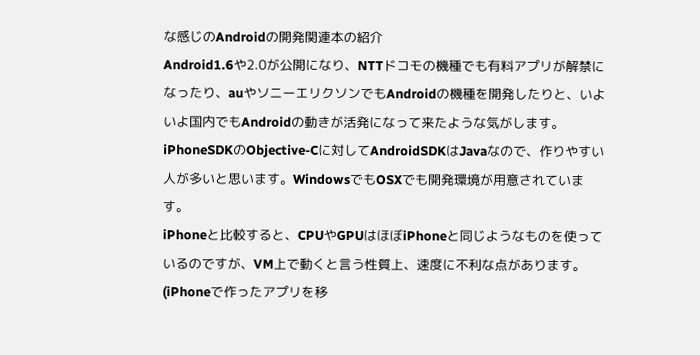な感じのAndroidの開発関連本の紹介
Android1.6や2.0が公開になり、NTTドコモの機種でも有料アプリが解禁になったり、auやソニーエリクソンでもAndroidの機種を開発したりと、いよいよ国内でもAndroidの動きが活発になって来たような気がします。
iPhoneSDKのObjective-Cに対してAndroidSDKはJavaなので、作りやすい人が多いと思います。WindowsでもOSXでも開発環境が用意されています。
iPhoneと比較すると、CPUやGPUはほぼiPhoneと同じようなものを使っているのですが、VM上で動くと言う性質上、速度に不利な点があります。(iPhoneで作ったアプリを移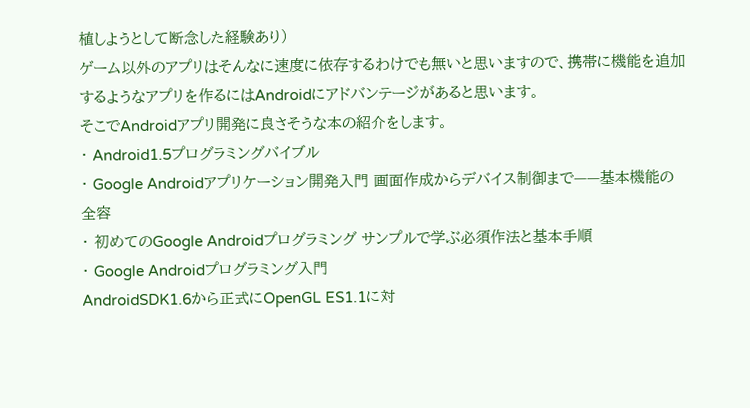植しようとして断念した経験あり)
ゲーム以外のアプリはそんなに速度に依存するわけでも無いと思いますので、携帯に機能を追加するようなアプリを作るにはAndroidにアドバンテージがあると思います。
そこでAndroidアプリ開発に良さそうな本の紹介をします。
・ Android1.5プログラミングバイブル
・ Google Androidアプリケーション開発入門 画面作成からデバイス制御まで——基本機能の全容
・ 初めてのGoogle Androidプログラミング サンプルで学ぶ必須作法と基本手順
・ Google Androidプログラミング入門
AndroidSDK1.6から正式にOpenGL ES1.1に対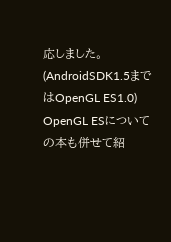応しました。(AndroidSDK1.5まではOpenGL ES1.0)
OpenGL ESについての本も併せて紹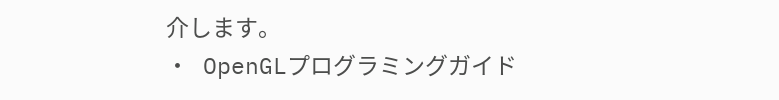介します。
・ OpenGLプログラミングガイド